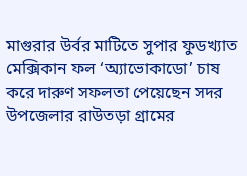মাগুরার উর্বর মাটিতে সুপার ফুডখ্যাত মেক্সিকান ফল ‘অ্যাভোকাডো’ চাষ করে দারুণ সফলতা পেয়েছেন সদর উপজেলার রাউতড়া গ্রামের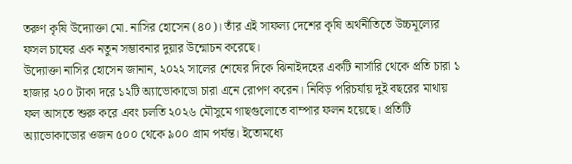তরুণ কৃষি উদ্যোক্তা মো. নাসির হোসেন (৪০)। তাঁর এই সাফল্য দেশের কৃষি অর্থনীতিতে উচ্চমূল্যের ফসল চাষের এক নতুন সম্ভাবনার দুয়ার উন্মোচন করেছে।
উদ্যোক্তা নাসির হোসেন জানান, ২০২২ সালের শেষের দিকে ঝিনাইদহের একটি নার্সারি থেকে প্রতি চারা ১ হাজার ২০০ টাকা দরে ১২টি অ্যাভোকাডো চারা এনে রোপণ করেন। নিবিড় পরিচর্যায় দুই বছরের মাথায় ফল আসতে শুরু করে এবং চলতি ২০২৬ মৌসুমে গাছগুলোতে বাম্পার ফলন হয়েছে। প্রতিটি অ্যাভোকাডোর ওজন ৫০০ থেকে ৯০০ গ্রাম পর্যন্ত। ইতোমধ্যে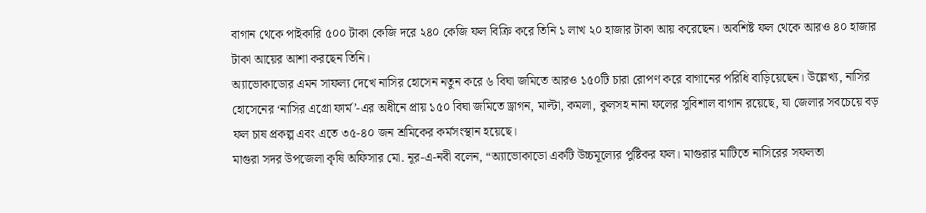বাগান থেকে পাইকারি ৫০০ টাকা কেজি দরে ২৪০ কেজি ফল বিক্রি করে তিনি ১ লাখ ২০ হাজার টাকা আয় করেছেন। অবশিষ্ট ফল থেকে আরও ৪০ হাজার টাকা আয়ের আশা করছেন তিনি।
অ্যাভোকাডোর এমন সাফল্য দেখে নাসির হোসেন নতুন করে ৬ বিঘা জমিতে আরও ১৫০টি চারা রোপণ করে বাগানের পরিধি বাড়িয়েছেন। উল্লেখ্য, নাসির হোসেনের ‘নাসির এগ্রো ফার্ম’-এর অধীনে প্রায় ১৫০ বিঘা জমিতে ড্রাগন, মাল্টা, কমলা, কুলসহ নানা ফলের সুবিশাল বাগান রয়েছে, যা জেলার সবচেয়ে বড় ফল চাষ প্রকল্প এবং এতে ৩৫-৪০ জন শ্রমিকের কর্মসংস্থান হয়েছে।
মাগুরা সদর উপজেলা কৃষি অফিসার মো. নূর-এ-নবী বলেন, “অ্যাভোকাডো একটি উচ্চমূল্যের পুষ্টিকর ফল। মাগুরার মাটিতে নাসিরের সফলতা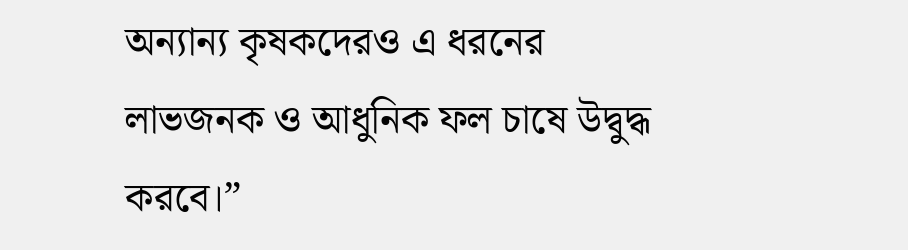অন্যান্য কৃষকদেরও এ ধরনের লাভজনক ও আধুনিক ফল চাষে উদ্বুদ্ধ করবে।”